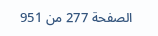الصفحة 277 من 951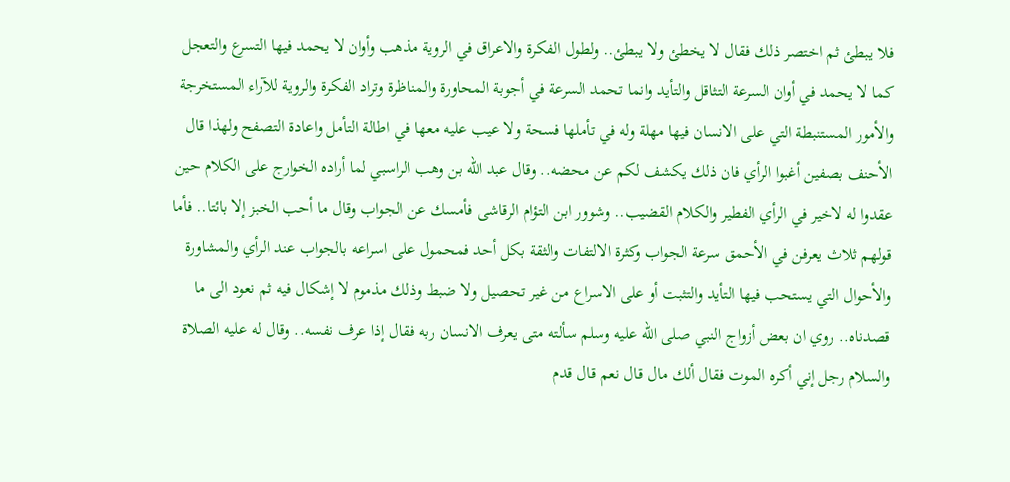فلا يبطئ ثم اختصر ذلك فقال لا يخطئ ولا يبطئ.. ولطول الفكرة والاعراق في الروية مذهب وأوان لا يحمد فيها التسرع والتعجل كما لا يحمد في أوان السرعة التثاقل والتأيد وانما تحمد السرعة في أجوبة المحاورة والمناظرة وتراد الفكرة والروية للآراء المستخرجة والأمور المستنبطة التي على الانسان فيها مهلة وله في تأملها فسحة ولا عيب عليه معها في اطالة التأمل واعادة التصفح ولهذا قال الأحنف بصفين أغبوا الرأي فان ذلك يكشف لكم عن محضه.. وقال عبد الله بن وهب الراسبي لما أراده الخوارج على الكلام حين عقدوا له لاخير في الرأي الفطير والكلام القضيب.. وشوور ابن التؤام الرقاشى فأمسك عن الجواب وقال ما أحب الخبز إلا بائتا.. فأما قولهم ثلاث يعرفن في الأحمق سرعة الجواب وكثرة الالتفات والثقة بكل أحد فمحمول على اسراعه بالجواب عند الرأي والمشاورة والأحوال التي يستحب فيها التأيد والتثبت أو على الاسراع من غير تحصيل ولا ضبط وذلك مذموم لا إشكال فيه ثم نعود الى ما قصدناه.. روي ان بعض أزواج النبي صلى الله عليه وسلم سألته متى يعرف الانسان ربه فقال إذا عرف نفسه.. وقال له عليه الصلاة والسلام رجل إني أكره الموت فقال ألك مال قال نعم قال قدم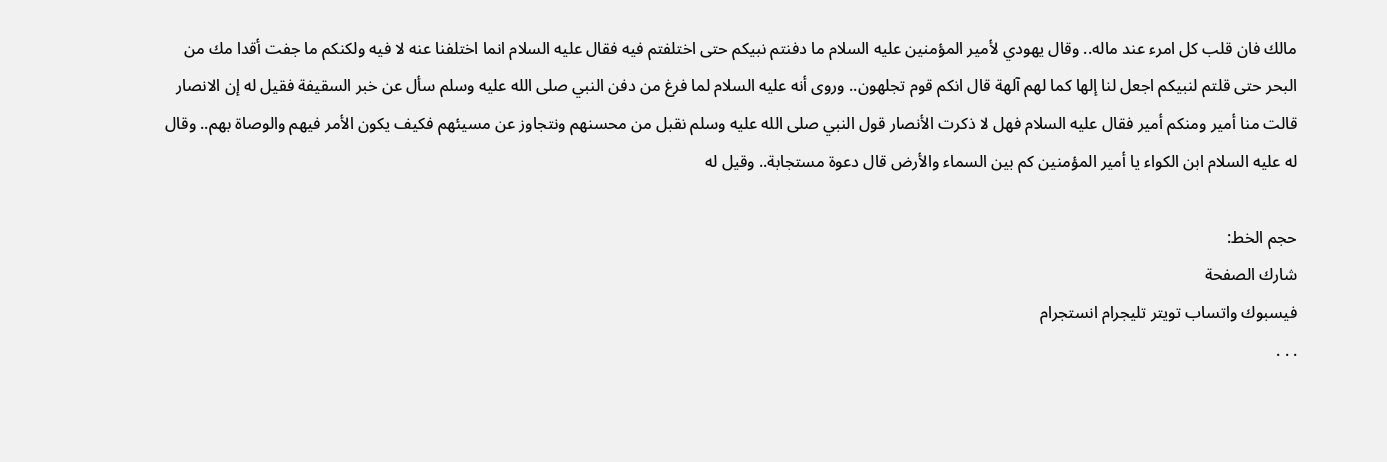مالك فان قلب كل امرء عند ماله.. وقال يهودي لأمير المؤمنين عليه السلام ما دفنتم نبيكم حتى اختلفتم فيه فقال عليه السلام انما اختلفنا عنه لا فيه ولكنكم ما جفت أقدا مك من البحر حتى قلتم لنبيكم اجعل لنا إلها كما لهم آلهة قال انكم قوم تجلهون.. وروى أنه عليه السلام لما فرغ من دفن النبي صلى الله عليه وسلم سأل عن خبر السقيفة فقيل له إن الانصار قالت منا أمير ومنكم أمير فقال عليه السلام فهل لا ذكرت الأنصار قول النبي صلى الله عليه وسلم نقبل من محسنهم ونتجاوز عن مسيئهم فكيف يكون الأمر فيهم والوصاة بهم.. وقال له عليه السلام ابن الكواء يا أمير المؤمنين كم بين السماء والأرض قال دعوة مستجابة.. وقيل له

حجم الخط:
شارك الصفحة
فيسبوك واتساب تويتر تليجرام انستجرام
. . .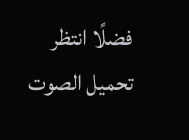فضلًا انتظر تحميل الصوت